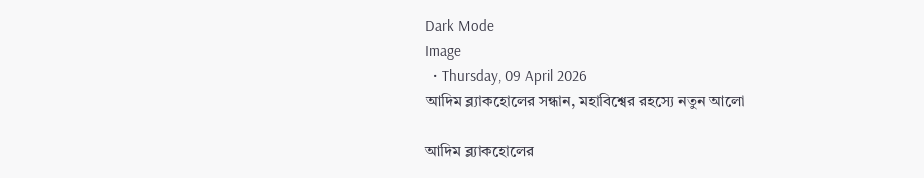Dark Mode
Image
  • Thursday, 09 April 2026
আদিম ব্ল্যাকহোলের সন্ধান, মহাবিশ্বের রহস্যে নতুন আলো

আদিম ব্ল্যাকহোলের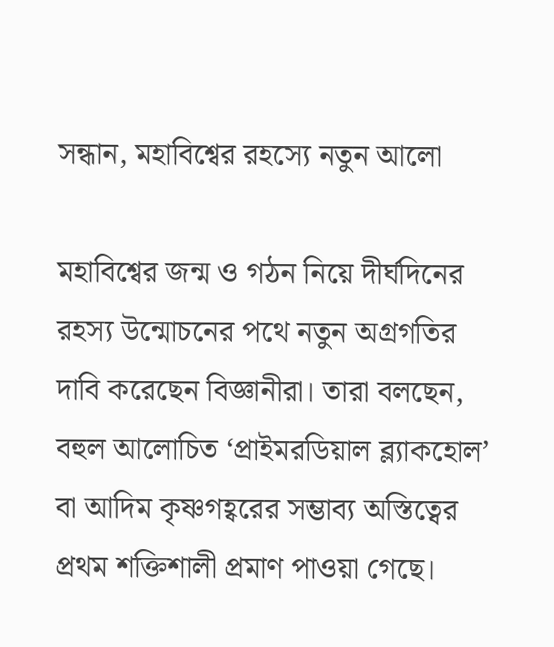সন্ধান, মহাবিশ্বের রহস্যে নতুন আলো

মহাবিশ্বের জন্ম ও গঠন নিয়ে দীর্ঘদিনের রহস্য উন্মোচনের পথে নতুন অগ্রগতির দাবি করেছেন বিজ্ঞানীরা। তারা বলছেন, বহুল আলোচিত ‘প্রাইমরডিয়াল ব্ল্যাকহোল’ বা আদিম কৃষ্ণগহ্বরের সম্ভাব্য অস্তিত্বের প্রথম শক্তিশালী প্রমাণ পাওয়া গেছে।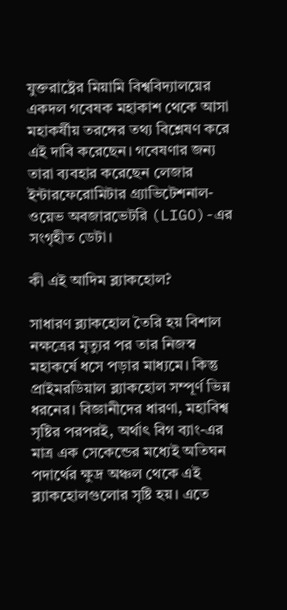যুক্তরাষ্ট্রের মিয়ামি বিশ্ববিদ্যালয়ের একদল গবেষক মহাকাশ থেকে আসা মহাকর্ষীয় তরঙ্গের তথ্য বিশ্লেষণ করে এই দাবি করেছেন। গবেষণার জন্য তারা ব্যবহার করেছেন লেজার ইন্টারফেরোমিটার গ্র্যাভিটেশনাল-ওয়েভ অবজারভেটরি (LIGO)-এর সংগৃহীত ডেটা।

কী এই আদিম ব্ল্যাকহোল?

সাধারণ ব্ল্যাকহোল তৈরি হয় বিশাল নক্ষত্রের মৃত্যুর পর তার নিজস্ব মহাকর্ষে ধসে পড়ার মাধ্যমে। কিন্তু প্রাইমরডিয়াল ব্ল্যাকহোল সম্পূর্ণ ভিন্ন ধরনের। বিজ্ঞানীদের ধারণা, মহাবিশ্ব সৃষ্টির পরপরই, অর্থাৎ বিগ ব্যাং-এর মাত্র এক সেকেন্ডের মধ্যেই অতিঘন পদার্থের ক্ষুদ্র অঞ্চল থেকে এই ব্ল্যাকহোলগুলোর সৃষ্টি হয়। এতে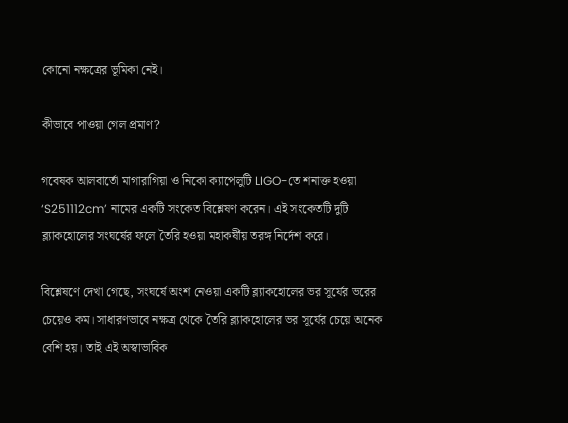কোনো নক্ষত্রের ভূমিকা নেই।

কীভাবে পাওয়া গেল প্রমাণ?

গবেষক আলবার্তো মাগারাগিয়া ও নিকো ক্যাপেলুটি LIGO-তে শনাক্ত হওয়া ‘S251112cm’ নামের একটি সংকেত বিশ্লেষণ করেন। এই সংকেতটি দুটি ব্ল্যাকহোলের সংঘর্ষের ফলে তৈরি হওয়া মহাকর্ষীয় তরঙ্গ নির্দেশ করে।

বিশ্লেষণে দেখা গেছে, সংঘর্ষে অংশ নেওয়া একটি ব্ল্যাকহোলের ভর সূর্যের ভরের চেয়েও কম। সাধারণভাবে নক্ষত্র থেকে তৈরি ব্ল্যাকহোলের ভর সূর্যের চেয়ে অনেক বেশি হয়। তাই এই অস্বাভাবিক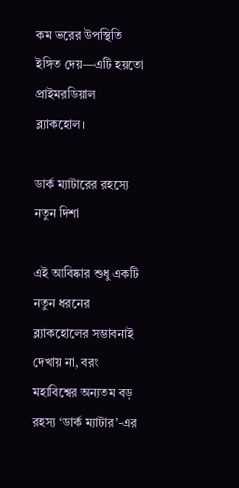কম ভরের উপস্থিতি ইঙ্গিত দেয়—এটি হয়তো প্রাইমরডিয়াল ব্ল্যাকহোল।

ডার্ক ম্যাটারের রহস্যে নতুন দিশা

এই আবিষ্কার শুধু একটি নতুন ধরনের ব্ল্যাকহোলের সম্ভাবনাই দেখায় না, বরং মহাবিশ্বের অন্যতম বড় রহস্য ‘ডার্ক ম্যাটার’-এর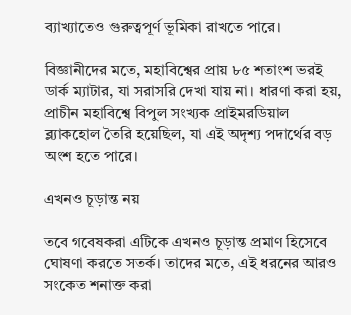ব্যাখ্যাতেও গুরুত্বপূর্ণ ভূমিকা রাখতে পারে।

বিজ্ঞানীদের মতে, মহাবিশ্বের প্রায় ৮৫ শতাংশ ভরই ডার্ক ম্যাটার, যা সরাসরি দেখা যায় না। ধারণা করা হয়, প্রাচীন মহাবিশ্বে বিপুল সংখ্যক প্রাইমরডিয়াল ব্ল্যাকহোল তৈরি হয়েছিল, যা এই অদৃশ্য পদার্থের বড় অংশ হতে পারে।

এখনও চূড়ান্ত নয়

তবে গবেষকরা এটিকে এখনও চূড়ান্ত প্রমাণ হিসেবে ঘোষণা করতে সতর্ক। তাদের মতে, এই ধরনের আরও সংকেত শনাক্ত করা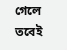গেলে তবেই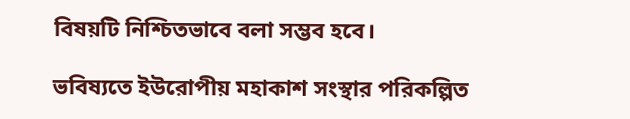বিষয়টি নিশ্চিতভাবে বলা সম্ভব হবে।

ভবিষ্যতে ইউরোপীয় মহাকাশ সংস্থার পরিকল্পিত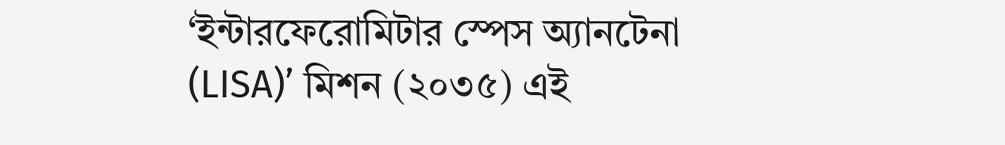‘ইন্টারফেরোমিটার স্পেস অ্যানটেনা (LISA)’ মিশন (২০৩৫) এই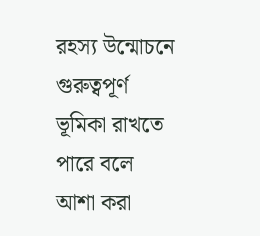রহস্য উন্মোচনে গুরুত্বপূর্ণ ভূমিকা রাখতে পারে বলে আশা করা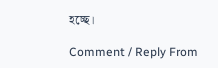হচ্ছে।

Comment / Reply From